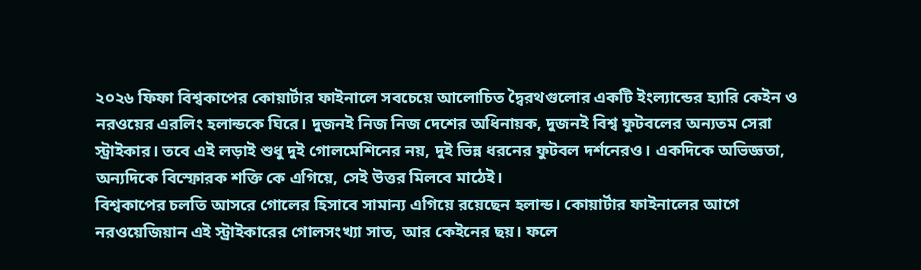২০২৬ ফিফা বিশ্বকাপের কোয়ার্টার ফাইনালে সবচেয়ে আলোচিত দ্বৈরথগুলোর একটি ইংল্যান্ডের হ্যারি কেইন ও নরওয়ের এরলিং হলান্ডকে ঘিরে। দুজনই নিজ নিজ দেশের অধিনায়ক, দুজনই বিশ্ব ফুটবলের অন্যতম সেরা স্ট্রাইকার। তবে এই লড়াই শুধু দুই গোলমেশিনের নয়, দুই ভিন্ন ধরনের ফুটবল দর্শনেরও। একদিকে অভিজ্ঞতা, অন্যদিকে বিস্ফোরক শক্তি কে এগিয়ে, সেই উত্তর মিলবে মাঠেই।
বিশ্বকাপের চলতি আসরে গোলের হিসাবে সামান্য এগিয়ে রয়েছেন হলান্ড। কোয়ার্টার ফাইনালের আগে নরওয়েজিয়ান এই স্ট্রাইকারের গোলসংখ্যা সাত, আর কেইনের ছয়। ফলে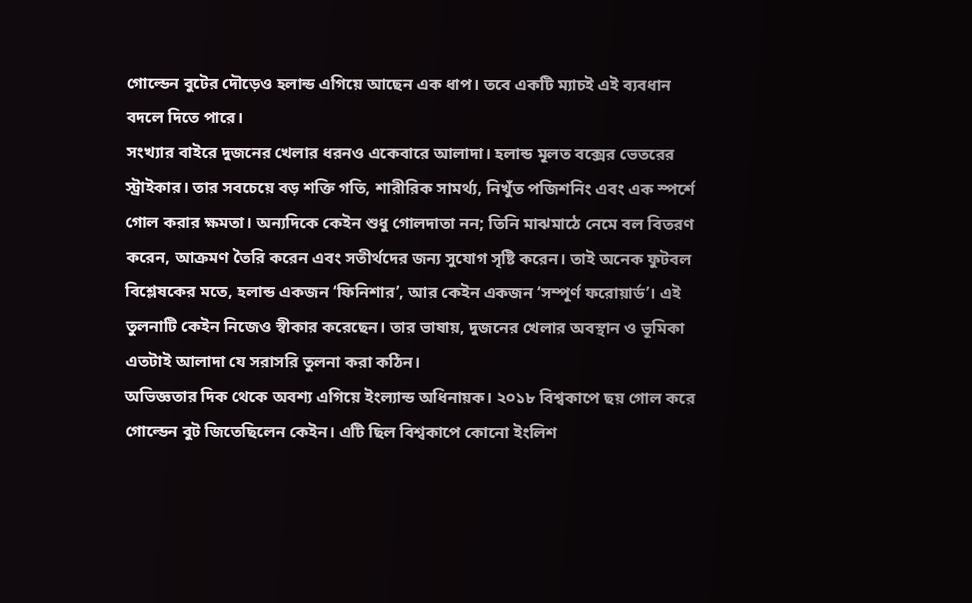গোল্ডেন বুটের দৌড়েও হলান্ড এগিয়ে আছেন এক ধাপ। তবে একটি ম্যাচই এই ব্যবধান বদলে দিতে পারে।
সংখ্যার বাইরে দুজনের খেলার ধরনও একেবারে আলাদা। হলান্ড মূলত বক্সের ভেতরের স্ট্রাইকার। তার সবচেয়ে বড় শক্তি গতি, শারীরিক সামর্থ্য, নিখুঁত পজিশনিং এবং এক স্পর্শে গোল করার ক্ষমতা। অন্যদিকে কেইন শুধু গোলদাতা নন; তিনি মাঝমাঠে নেমে বল বিতরণ করেন, আক্রমণ তৈরি করেন এবং সতীর্থদের জন্য সুযোগ সৃষ্টি করেন। তাই অনেক ফুটবল বিশ্লেষকের মতে, হলান্ড একজন ‘ফিনিশার’, আর কেইন একজন ‘সম্পূর্ণ ফরোয়ার্ড’। এই তুলনাটি কেইন নিজেও স্বীকার করেছেন। তার ভাষায়, দুজনের খেলার অবস্থান ও ভূমিকা এতটাই আলাদা যে সরাসরি তুলনা করা কঠিন।
অভিজ্ঞতার দিক থেকে অবশ্য এগিয়ে ইংল্যান্ড অধিনায়ক। ২০১৮ বিশ্বকাপে ছয় গোল করে গোল্ডেন বুট জিতেছিলেন কেইন। এটি ছিল বিশ্বকাপে কোনো ইংলিশ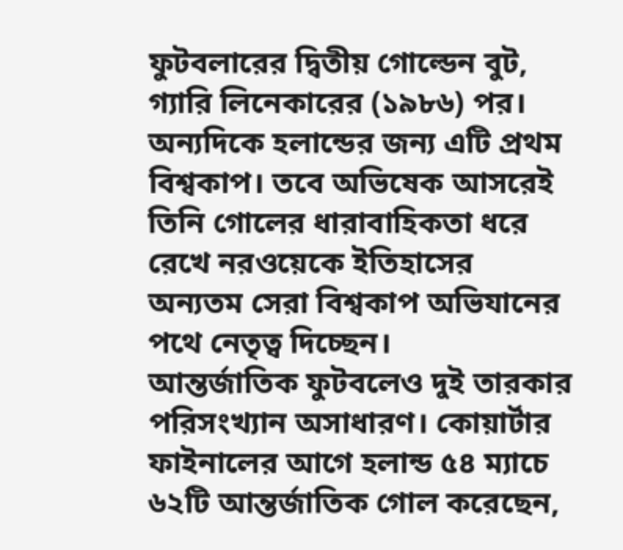ফুটবলারের দ্বিতীয় গোল্ডেন বুট, গ্যারি লিনেকারের (১৯৮৬) পর। অন্যদিকে হলান্ডের জন্য এটি প্রথম বিশ্বকাপ। তবে অভিষেক আসরেই তিনি গোলের ধারাবাহিকতা ধরে রেখে নরওয়েকে ইতিহাসের অন্যতম সেরা বিশ্বকাপ অভিযানের পথে নেতৃত্ব দিচ্ছেন।
আন্তর্জাতিক ফুটবলেও দুই তারকার পরিসংখ্যান অসাধারণ। কোয়ার্টার ফাইনালের আগে হলান্ড ৫৪ ম্যাচে ৬২টি আন্তর্জাতিক গোল করেছেন,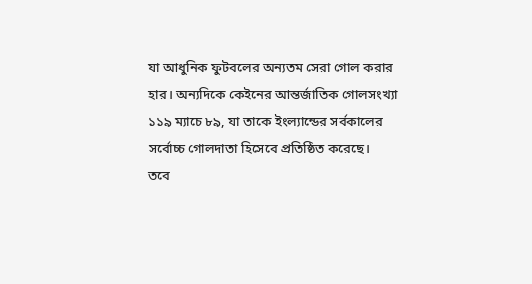যা আধুনিক ফুটবলের অন্যতম সেরা গোল করার হার। অন্যদিকে কেইনের আন্তর্জাতিক গোলসংখ্যা ১১৯ ম্যাচে ৮৯, যা তাকে ইংল্যান্ডের সর্বকালের সর্বোচ্চ গোলদাতা হিসেবে প্রতিষ্ঠিত করেছে।
তবে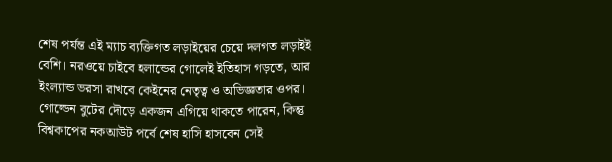শেষ পর্যন্ত এই ম্যাচ ব্যক্তিগত লড়াইয়ের চেয়ে দলগত লড়াইই বেশি। নরওয়ে চাইবে হলান্ডের গোলেই ইতিহাস গড়তে, আর ইংল্যান্ড ভরসা রাখবে কেইনের নেতৃত্ব ও অভিজ্ঞতার ওপর। গোল্ডেন বুটের দৌড়ে একজন এগিয়ে থাকতে পারেন, কিন্তু বিশ্বকাপের নকআউট পর্বে শেষ হাসি হাসবেন সেই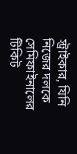স্ট্রাইকার, যিনি নিজের দলকে সেমিফাইনালের টিকিট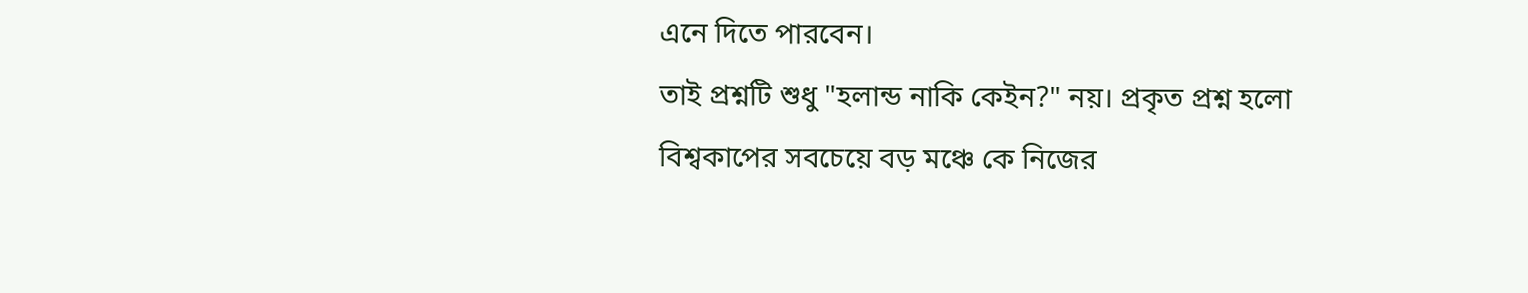এনে দিতে পারবেন।
তাই প্রশ্নটি শুধু "হলান্ড নাকি কেইন?" নয়। প্রকৃত প্রশ্ন হলো বিশ্বকাপের সবচেয়ে বড় মঞ্চে কে নিজের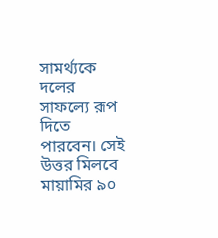সামর্থ্যকে দলের সাফল্যে রূপ দিতে পারবেন। সেই উত্তর মিলবে মায়ামির ৯০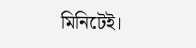মিনিটেই।